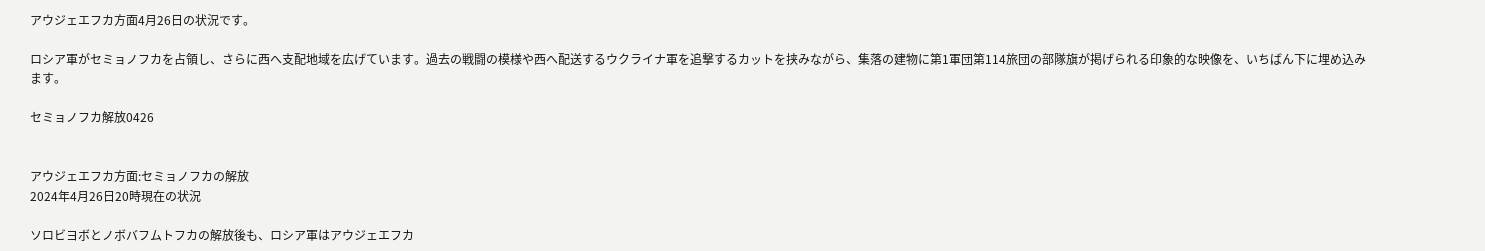アウジェエフカ方面4月26日の状況です。

ロシア軍がセミョノフカを占領し、さらに西へ支配地域を広げています。過去の戦闘の模様や西へ配送するウクライナ軍を追撃するカットを挟みながら、集落の建物に第1軍団第114旅団の部隊旗が掲げられる印象的な映像を、いちばん下に埋め込みます。

セミョノフカ解放0426


アウジェエフカ方面:セミョノフカの解放
2024年4月26日20時現在の状況

ソロビヨボとノボバフムトフカの解放後も、ロシア軍はアウジェエフカ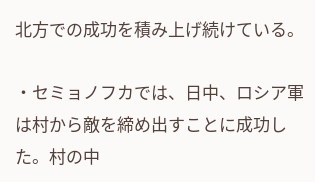北方での成功を積み上げ続けている。

・セミョノフカでは、日中、ロシア軍は村から敵を締め出すことに成功した。村の中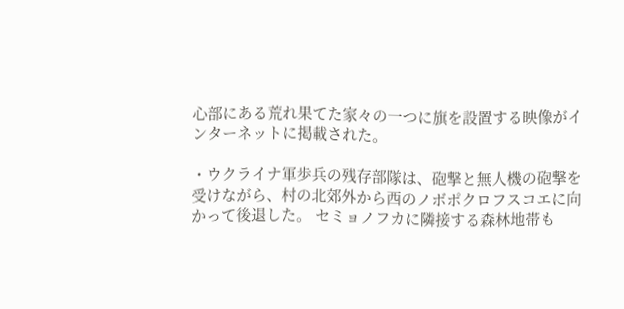心部にある荒れ果てた家々の一つに旗を設置する映像がインターネットに掲載された。

・ウクライナ軍歩兵の残存部隊は、砲撃と無人機の砲撃を受けながら、村の北郊外から西のノボポクロフスコエに向かって後退した。 セミョノフカに隣接する森林地帯も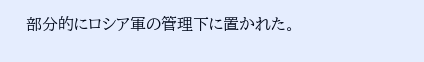部分的にロシア軍の管理下に置かれた。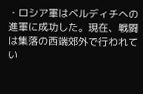・ロシア軍はベルディチへの進軍に成功した。現在、戦闘は集落の西端郊外で行われてい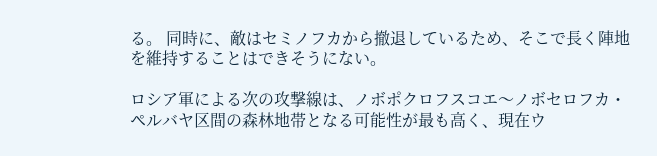る。 同時に、敵はセミノフカから撤退しているため、そこで長く陣地を維持することはできそうにない。

ロシア軍による次の攻撃線は、ノボポクロフスコエ〜ノボセロフカ・ペルバヤ区間の森林地帯となる可能性が最も高く、現在ウ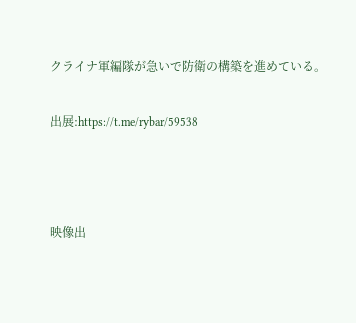クライナ軍編隊が急いで防衛の構築を進めている。

出展:https://t.me/rybar/59538



映像出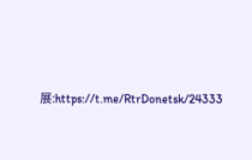展:https://t.me/RtrDonetsk/24333